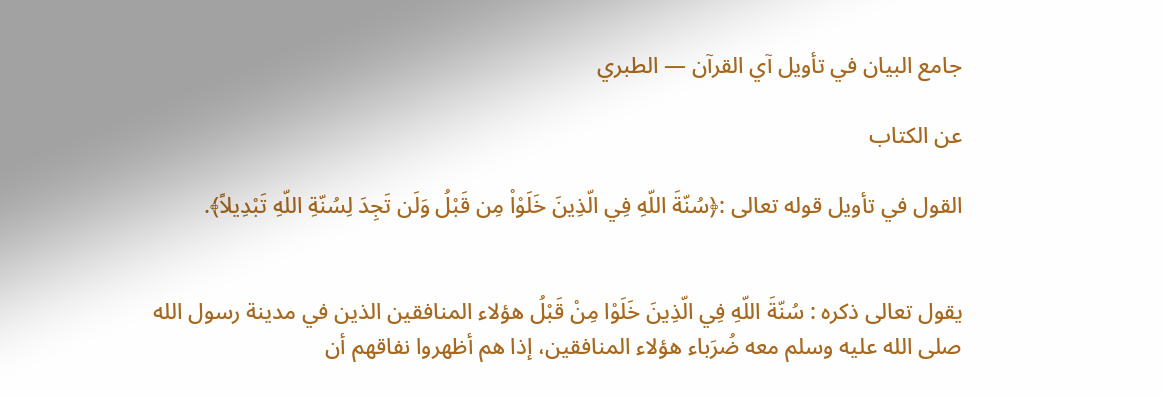جامع البيان في تأويل آي القرآن — الطبري

عن الكتاب

القول في تأويل قوله تعالى :﴿سُنّةَ اللّهِ فِي الّذِينَ خَلَوْاْ مِن قَبْلُ وَلَن تَجِدَ لِسُنّةِ اللّهِ تَبْدِيلاً﴾.


يقول تعالى ذكره : سُنّةَ اللّهِ فِي الّذِينَ خَلَوْا مِنْ قَبْلُ هؤلاء المنافقين الذين في مدينة رسول الله صلى الله عليه وسلم معه ضُرَباء هؤلاء المنافقين، إذا هم أظهروا نفاقهم أن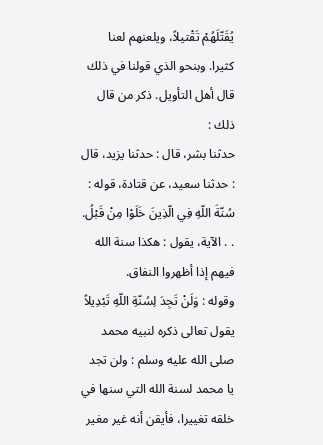يُقَتّلَهُمْ تَقْتيلاً، ويلعنهم لعنا كثيرا. وبنحو الذي قولنا في ذلك قال أهل التأويل. ذكر من قال ذلك :
حدثنا بشر، قال : حدثنا يزيد، قال : حدثنا سعيد، عن قتادة، قوله : سُنّةَ اللّهِ فِي الّذِينَ خَلَوْا مِنْ قَبْلُ. . . الآية، يقول : هكذا سنة الله فيهم إذا أظهروا النفاق.
وقوله : وَلَنْ تَجِدَ لِسُنّةِ اللّهِ تَبْدِيلاً يقول تعالى ذكره لنبيه محمد صلى الله عليه وسلم : ولن تجد يا محمد لسنة الله التي سنها في خلقه تغييرا، فأيقن أنه غير مغير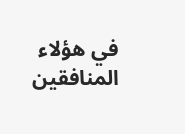في هؤلاء المنافقين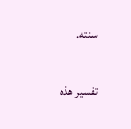سنته.

تفسير هذه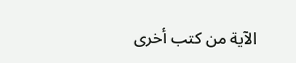الآية من كتب أخرى